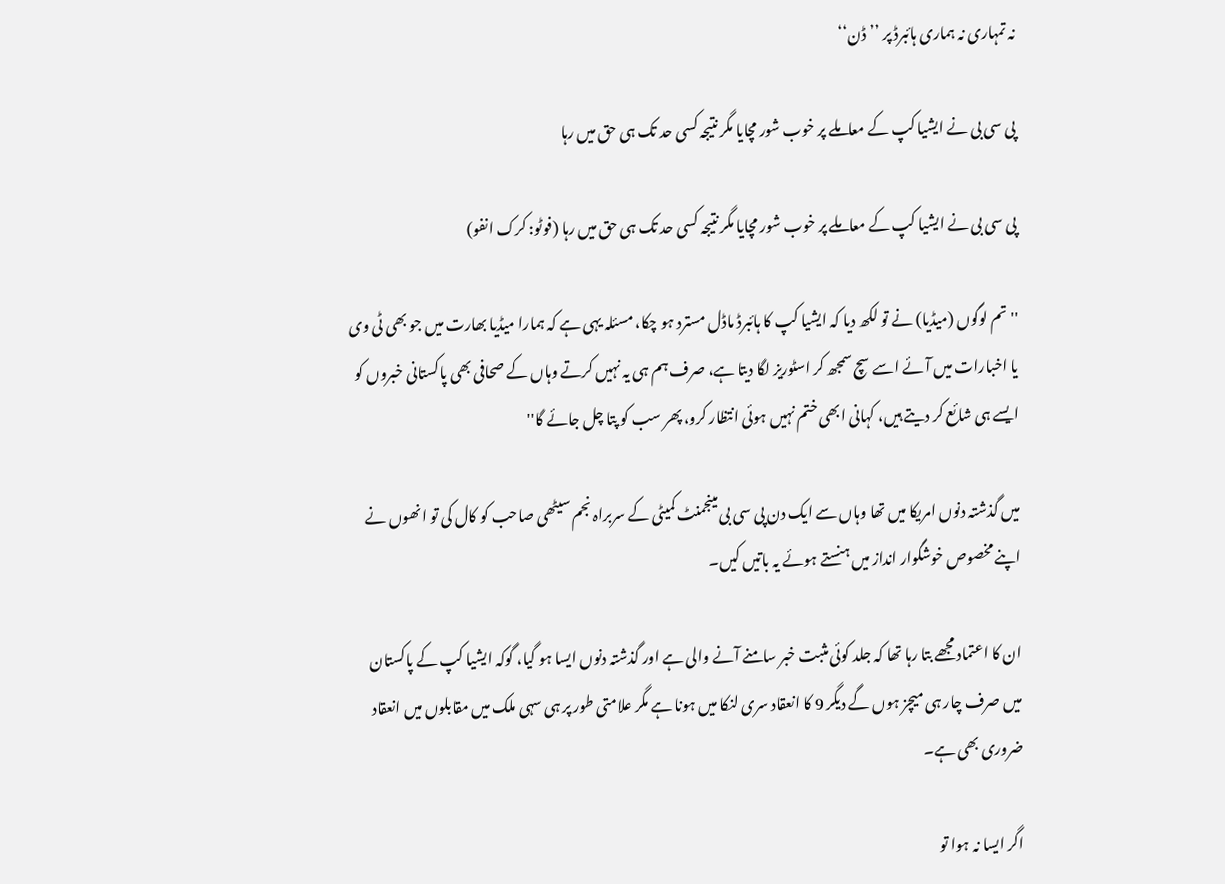نہ تمہاری نہ ہماری ہائبرڈ پر ’’ڈن‘‘

پی سی بی نے ایشیا کپ کے معاملے پر خوب شور مچایا مگر نتیجہ کسی حد تک ہی حق میں رہا

پی سی بی نے ایشیا کپ کے معاملے پر خوب شور مچایا مگر نتیجہ کسی حد تک ہی حق میں رہا (فوٹو: کرک انفو)

''تم لوگوں (میڈیا) نے تو لکھ دیا کہ ایشیا کپ کا ہائبرڈ ماڈل مسترد ہو چکا، مسئلہ یہی ہے کہ ہمارا میڈیا بھارت میں جو بھی ٹی وی یا اخبارات میں آئے اسے سچ سمجھ کر اسٹوریز لگا دیتا ہے، صرف ہم ہی یہ نہیں کرتے وہاں کے صحافی بھی پاکستانی خبروں کو ایسے ہی شائع کر دیتے ہیں، کہانی ابھی ختم نہیں ہوئی انتظار کرو، پھر سب کو پتا چل جائے گا''

میں گذشتہ دنوں امریکا میں تھا وہاں سے ایک دن پی سی بی مینجمنٹ کمیٹی کے سربراہ نجم سیٹھی صاحب کو کال کی تو انھوں نے اپنے مخصوص خوشگوار انداز میں ہنستے ہوئے یہ باتیں کیں۔

ان کا اعتماد مجھے بتا رہا تھا کہ جلد کوئی مثبت خبر سامنے آنے والی ہے اور گذشتہ دنوں ایسا ہو گیا، گوکہ ایشیا کپ کے پاکستان میں صرف چار ہی میچز ہوں گے دیگر 9 کا انعقاد سری لنکا میں ہونا ہے مگر علامتی طور پر ہی سہی ملک میں مقابلوں میں انعقاد ضروری بھی ہے۔

اگر ایسا نہ ہوا تو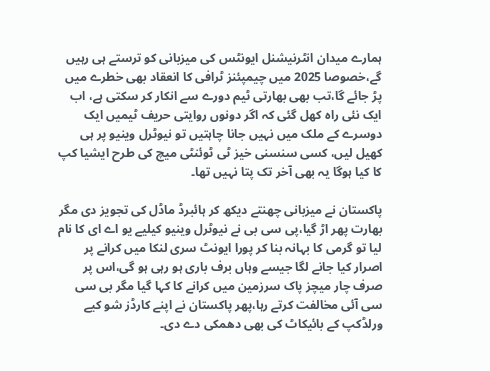ہمارے میدان انٹرنیشنل ایونٹس کی میزبانی کو ترستے ہی رہیں گے،خصوصا 2025 میں چیمپئنز ٹرافی کا انعقاد بھی خطرے میں پڑ جائے گا،تب بھی بھارتی ٹیم دورے سے انکار کر سکتی ہے، اب ایک نئی راہ کھل گئی کہ اگر دونوں روایتی حریف ٹیمیں ایک دوسرے کے ملک میں نہیں جانا چاہتیں تو نیوٹرل وینیو پر ہی کھیل لیں، کسی سنسنی خیز ٹی ٹوئنٹی میچ کی طرح ایشیا کپ کا کیا ہوگا یہ بھی آخر تک پتا نہیں تھا۔

پاکستان نے میزبانی چھنتے دیکھ کر ہائبرڈ ماڈل کی تجویز دی مگر بھارت پھر اڑ گیا،پی سی بی نے نیوٹرل وینیو کیلیے یو اے ای کا نام لیا تو گرمی کا بہانہ بنا کر پورا ایونٹ سری لنکا میں کرانے پر اصرار کیا جانے لگا جیسے وہاں برف باری ہو رہی ہو گی،اس پر صرف چار میچز پاک سرزمین میں کرانے کا کہا گیا مگر بی سی سی آئی مخالفت کرتے رہا،پھر پاکستان نے اپنے کارڈز شو کیے ورلڈکپ کے بائیکاٹ کی بھی دھمکی دے دی۔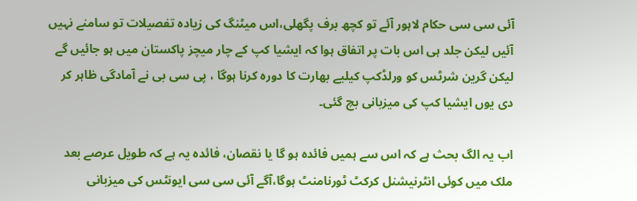آئی سی سی حکام لاہور آئے تو کچھ برف پگھلی،اس میٹنگ کی زیادہ تفصیلات تو سامنے نہیں آئیں لیکن جلد ہی اس بات پر اتفاق ہوا کہ ایشیا کپ کے چار میچز پاکستان میں ہو جائیں گے لیکن گرین شرٹس کو ورلڈکپ کیلیے بھارت کا دورہ کرنا ہوگا ، پی سی بی نے آمادگی ظاہر کر دی یوں ایشیا کپ کی میزبانی بچ گئی۔

اب یہ الگ بحث ہے کہ اس سے ہمیں فائدہ ہو گا یا نقصان، فائدہ یہ ہے کہ طویل عرصے بعد ملک میں کوئی انٹرنیشنل کرکٹ ٹورنامنٹ ہوگا،آگے آئی سی سی ایونٹس کی میزبانی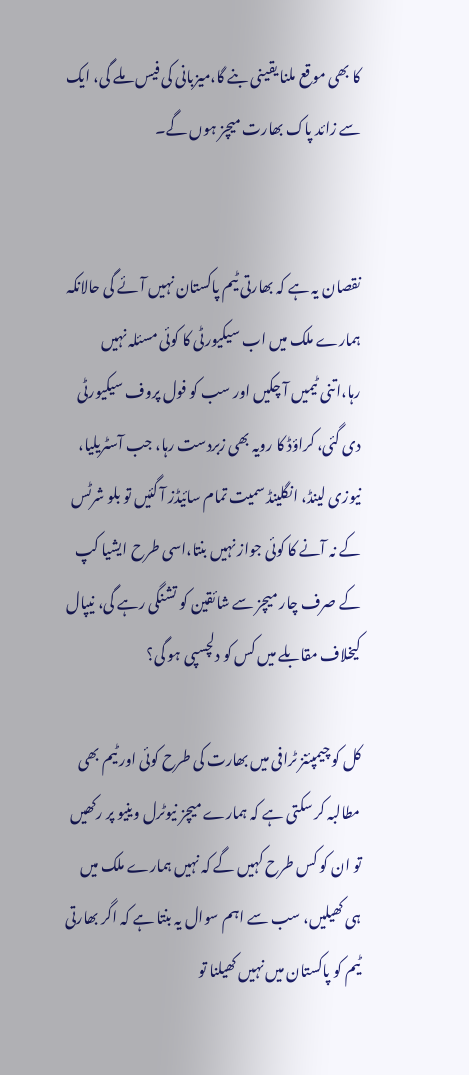کا بھی موقع ملنا یقینی بنے گا،میزبانی کی فیس ملے گی، ایک سے زائد پاک بھارت میچز ہوں گے۔


نقصان یہ ہے کہ بھارتی ٹیم پاکستان نہیں آئے گی حالانکہ ہمارے ملک میں اب سیکیورٹی کا کوئی مسئلہ نہیں رہا،اتنی ٹیمیں آ چکیں اور سب کو فول پروف سیکیورٹی دی گئی، کراؤڈ کا رویہ بھی زبردست رہا، جب آسٹریلیا، نیوزی لینڈ، انگلینڈ سمیت تمام سائیڈز آ گئیں تو بلو شرٹس کے نہ آنے کا کوئی جواز نہیں بنتا،اسی طرح ایشیا کپ کے صرف چار میچز سے شائقین کو تشنگی رہے گی، نیپال کیخلاف مقابلے میں کس کو دلچسپی ہو گی؟

کل کو چیمپئنز ٹرافی میں بھارت کی طرح کوئی اور ٹیم بھی مطالبہ کر سکتی ہے کہ ہمارے میچز نیوٹرل وینیو پر رکھیں تو ان کو کس طرح کہیں گے کہ نہیں ہمارے ملک میں ہی کھیلیں، سب سے اہم سوال یہ بنتا ہے کہ اگر بھارتی ٹیم کو پاکستان میں نہیں کھیلنا تو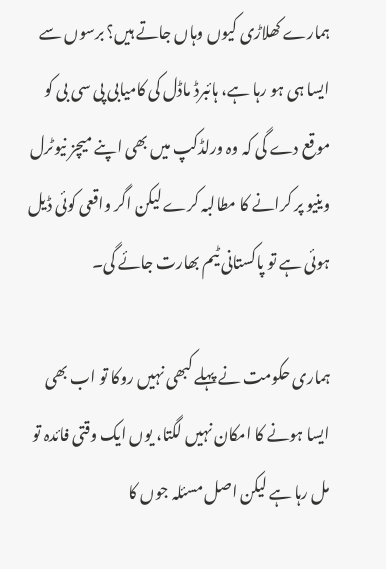ہمارے کھلاڑی کیوں وہاں جاتے ہیں؟ برسوں سے ایسا ہی ہو رہا ہے، ہائبرڈ ماڈل کی کامیابی پی سی بی کو موقع دے گی کہ وہ ورلڈکپ میں بھی اپنے میچز نیوٹرل وینیو پر کرانے کا مطالبہ کرے لیکن اگر واقعی کوئی ڈیل ہوئی ہے تو پاکستانی ٹیم بھارت جائے گی۔

ہماری حکومت نے پہلے کبھی نہیں روکا تو اب بھی ایسا ہونے کا امکان نہیں لگتا، یوں ایک وقتی فائدہ تو مل رہا ہے لیکن اصل مسئلہ جوں کا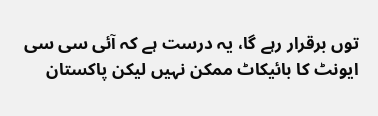توں برقرار رہے گا، یہ درست ہے کہ آئی سی سی ایونٹ کا بائیکاٹ ممکن نہیں لیکن پاکستان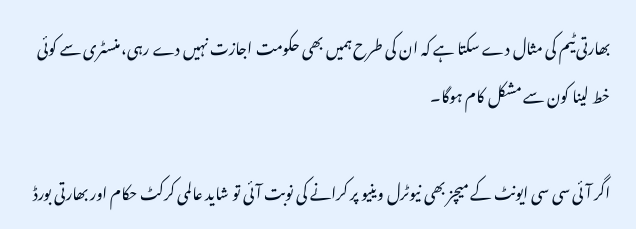بھارتی ٹیم کی مثال دے سکتا ہے کہ ان کی طرح ہمیں بھی حکومت اجازت نہیں دے رہی، منسٹری سے کوئی خط لینا کون سے مشکل کام ہوگا۔

اگر آئی سی سی ایونٹ کے میچز بھی نیوٹرل وینیو پر کرانے کی نوبت آئی تو شاید عالمی کرکٹ حکام اور بھارتی بورڈ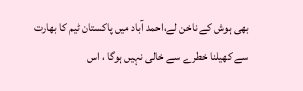بھی ہوش کے ناخن لے،احمد آباد میں پاکستان ٹیم کا بھارت سے کھیلنا خطرے سے خالی نہیں ہوگا ، اس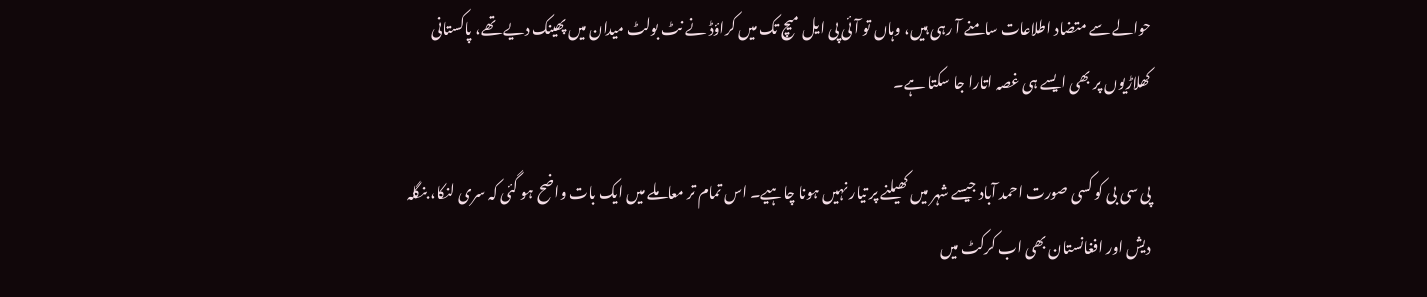حوالے سے متضاد اطلاعات سامنے آ رہی ہیں، وہاں تو آئی پی ایل میچ تک میں کراؤڈ نے نٹ بولٹ میدان میں پھینک دیے تھے، پاکستانی کھلاڑیوں پر بھی ایسے ہی غصہ اتارا جا سکتا ہے۔

پی سی بی کو کسی صورت احمد آباد جیسے شہر میں کھیلنے پر تیار نہیں ہونا چاہیے۔ اس تمام تر معاملے میں ایک بات واضح ہو گئی کہ سری لنکا، بنگلہ دیش اور افغانستان بھی اب کرکٹ میں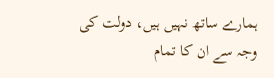ہمارے ساتھ نہیں ہیں، دولت کی وجہ سے ان کا تمام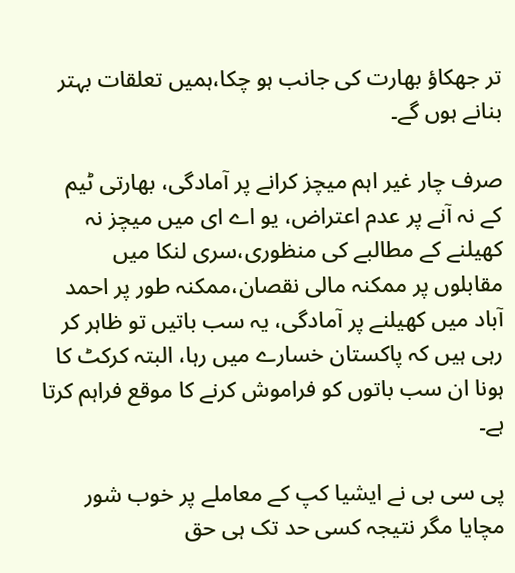تر جھکاؤ بھارت کی جانب ہو چکا،ہمیں تعلقات بہتر بنانے ہوں گے۔

صرف چار غیر اہم میچز کرانے پر آمادگی، بھارتی ٹیم کے نہ آنے پر عدم اعتراض، یو اے ای میں میچز نہ کھیلنے کے مطالبے کی منظوری،سری لنکا میں مقابلوں پر ممکنہ مالی نقصان،ممکنہ طور پر احمد آباد میں کھیلنے پر آمادگی، یہ سب باتیں تو ظاہر کر رہی ہیں کہ پاکستان خسارے میں رہا، البتہ کرکٹ کا ہونا ان سب باتوں کو فراموش کرنے کا موقع فراہم کرتا ہے۔

پی سی بی نے ایشیا کپ کے معاملے پر خوب شور مچایا مگر نتیجہ کسی حد تک ہی حق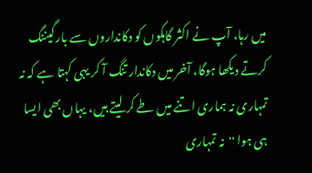میں رہا، آپ نے اکثر گاہکوں کو دکانداروں سے بارگیننگ کرتے دیکھا ہوگا، آخر میں دکاندار تنگ آ کر یہی کہتا ہے کہ نہ تمہاری نہ ہماری اتنے میں طے کر لیتے ہیں، یہاں بھی ایسا ہی ہوا ''نہ تمہاری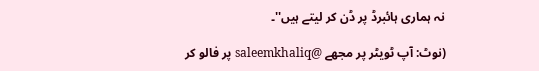نہ ہماری ہائبرڈ پر ڈن کر لیتے ہیں''۔

(نوٹ: آپ ٹویٹر پر مجھے @saleemkhaliq پر فالو کر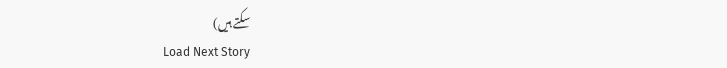سکتے ہیں)
Load Next Story